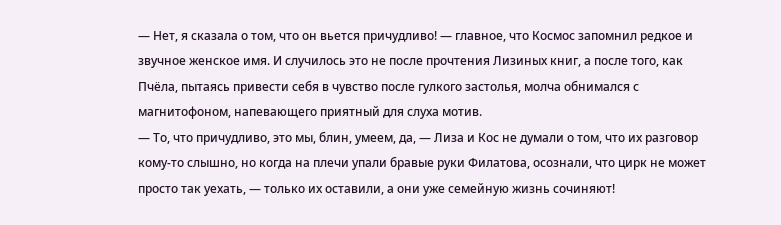— Нет, я сказала о том, что он вьется причудливо! — главное, что Космос запомнил редкое и звучное женское имя. И случилось это не после прочтения Лизиных книг, а после того, как Пчёла, пытаясь привести себя в чувство после гулкого застолья, молча обнимался с магнитофоном, напевающего приятный для слуха мотив.
— То, что причудливо, это мы, блин, умеем, да, — Лиза и Кос не думали о том, что их разговор кому-то слышно, но когда на плечи упали бравые руки Филатова, осознали, что цирк не может просто так уехать, — только их оставили, а они уже семейную жизнь сочиняют!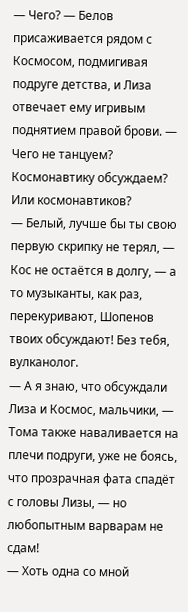— Чего? — Белов присаживается рядом с Космосом, подмигивая подруге детства, и Лиза отвечает ему игривым поднятием правой брови. — Чего не танцуем? Космонавтику обсуждаем? Или космонавтиков?
— Белый, лучше бы ты свою первую скрипку не терял, — Кос не остаётся в долгу, — а то музыканты, как раз, перекуривают, Шопенов твоих обсуждают! Без тебя, вулканолог.
— А я знаю, что обсуждали Лиза и Космос, мальчики, — Тома также наваливается на плечи подруги, уже не боясь, что прозрачная фата спадёт с головы Лизы, — но любопытным варварам не сдам!
— Хоть одна со мной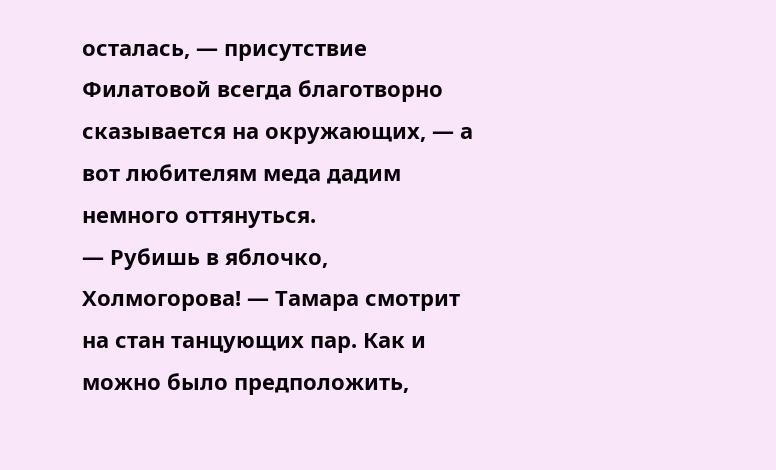осталась, — присутствие Филатовой всегда благотворно сказывается на окружающих, — а вот любителям меда дадим немного оттянуться.
— Рубишь в яблочко, Холмогорова! — Тамара смотрит на стан танцующих пар. Как и можно было предположить,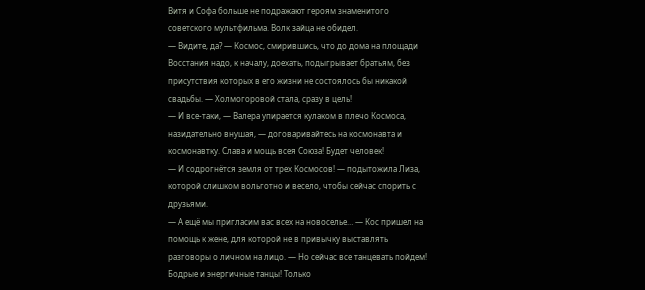Витя и Софа больше не подражают героям знаменитого советского мультфильма. Волк зайца не обидел.
— Видите, да? — Космос, смирившись, что до дома на площади Восстания надо, к началу, доехать, подыгрывает братьям, без присутствия которых в его жизни не состоялось бы никакой свадьбы. — Холмогоровой стала, сразу в цель!
— И все-таки, — Валера упирается кулаком в плечо Космоса, назидательно внушая, — договаривайтесь на космонавта и космонавтку. Слава и мощь всея Союза! Будет человек!
— И содрогнётся земля от трех Космосов! — подытожила Лиза, которой слишком вольготно и весело, чтобы сейчас спорить с друзьями.
— А ещё мы пригласим вас всех на новоселье… — Кос пришел на помощь к жене, для которой не в привычку выставлять разговоры о личном на лицо. — Но сейчас все танцевать пойдем! Бодрые и энергичные танцы! Только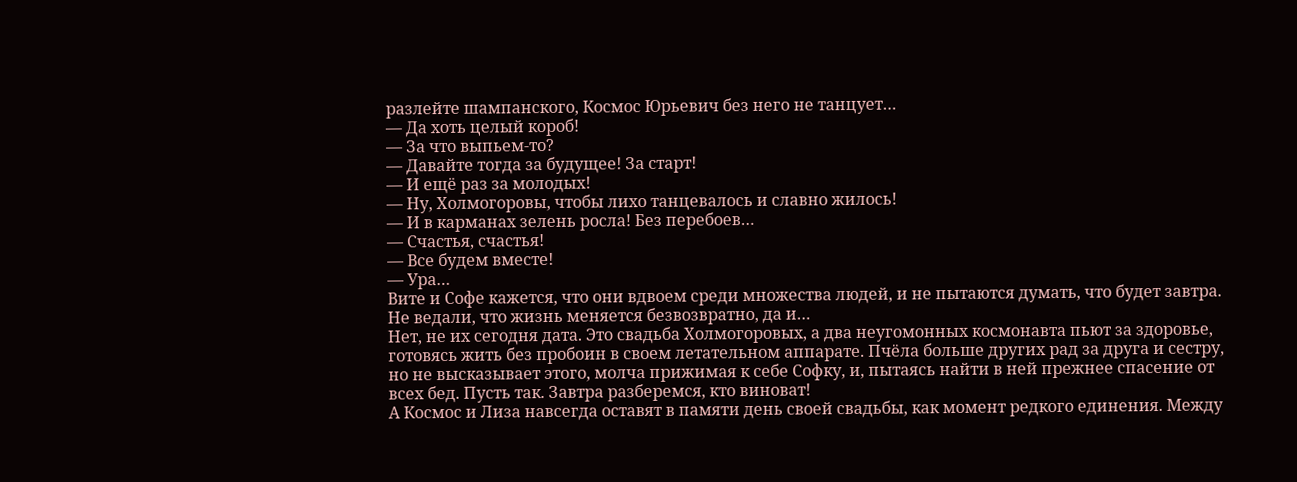разлейте шампанского, Космос Юрьевич без него не танцует…
— Да хоть целый короб!
— За что выпьем-то?
— Давайте тогда за будущее! За старт!
— И ещё раз за молодых!
— Ну, Холмогоровы, чтобы лихо танцевалось и славно жилось!
— И в карманах зелень росла! Без перебоев…
— Счастья, счастья!
— Все будем вместе!
— Ура…
Вите и Софе кажется, что они вдвоем среди множества людей, и не пытаются думать, что будет завтра. Не ведали, что жизнь меняется безвозвратно, да и…
Нет, не их сегодня дата. Это свадьба Холмогоровых, а два неугомонных космонавта пьют за здоровье, готовясь жить без пробоин в своем летательном аппарате. Пчёла больше других рад за друга и сестру, но не высказывает этого, молча прижимая к себе Софку, и, пытаясь найти в ней прежнее спасение от всех бед. Пусть так. Завтра разберемся, кто виноват!
А Космос и Лиза навсегда оставят в памяти день своей свадьбы, как момент редкого единения. Между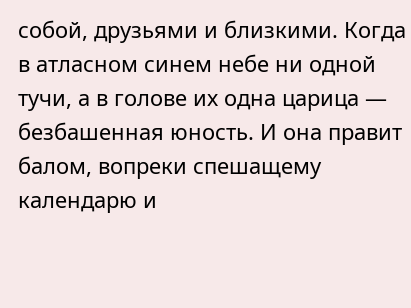собой, друзьями и близкими. Когда в атласном синем небе ни одной тучи, а в голове их одна царица — безбашенная юность. И она правит балом, вопреки спешащему календарю и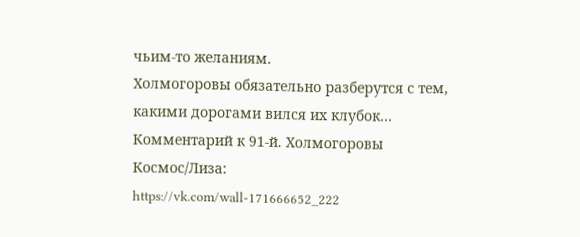чьим-то желаниям.
Холмогоровы обязательно разберутся с тем, какими дорогами вился их клубок…
Комментарий к 91-й. Холмогоровы
Космос/Лиза:
https://vk.com/wall-171666652_222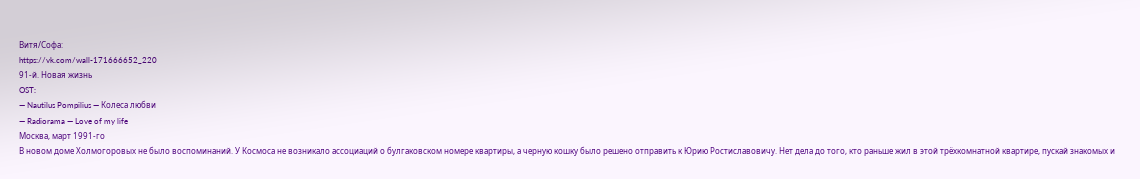Витя/Софа:
https://vk.com/wall-171666652_220
91-й. Новая жизнь
OST:
— Nautilus Pompilius — Колеса любви
— Radiorama — Love of my life
Москва, март 1991-го
В новом доме Холмогоровых не было воспоминаний. У Космоса не возникало ассоциаций о булгаковском номере квартиры, а черную кошку было решено отправить к Юрию Ростиславовичу. Нет дела до того, кто раньше жил в этой трёхкомнатной квартире, пускай знакомых и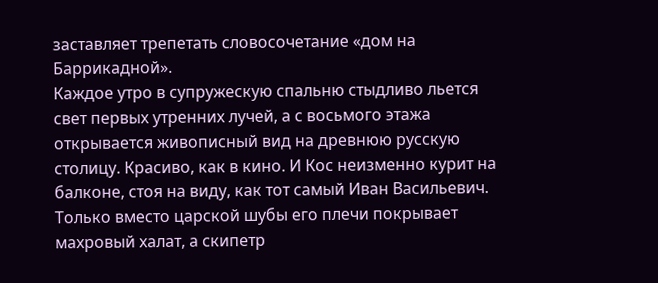заставляет трепетать словосочетание «дом на Баррикадной».
Каждое утро в супружескую спальню стыдливо льется свет первых утренних лучей, а с восьмого этажа открывается живописный вид на древнюю русскую столицу. Красиво, как в кино. И Кос неизменно курит на балконе, стоя на виду, как тот самый Иван Васильевич. Только вместо царской шубы его плечи покрывает махровый халат, а скипетр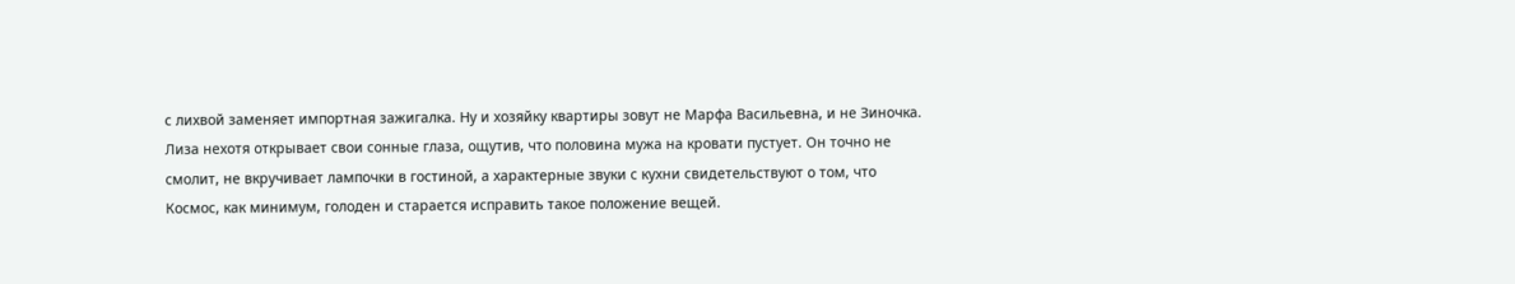с лихвой заменяет импортная зажигалка. Ну и хозяйку квартиры зовут не Марфа Васильевна, и не Зиночка.
Лиза нехотя открывает свои сонные глаза, ощутив, что половина мужа на кровати пустует. Он точно не смолит, не вкручивает лампочки в гостиной, а характерные звуки с кухни свидетельствуют о том, что Космос, как минимум, голоден и старается исправить такое положение вещей.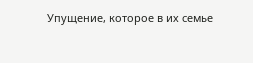Упущение, которое в их семье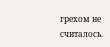грехом не считалось.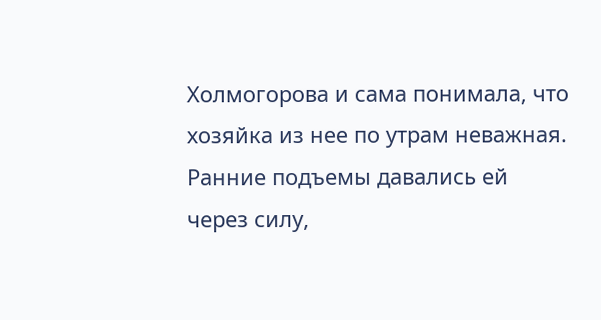Холмогорова и сама понимала, что хозяйка из нее по утрам неважная. Ранние подъемы давались ей через силу,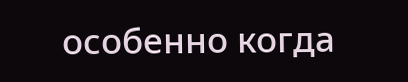особенно когда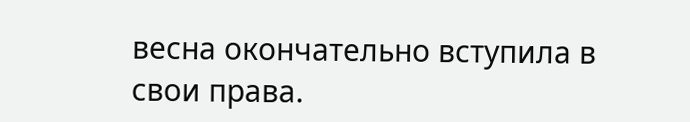весна окончательно вступила в свои права.